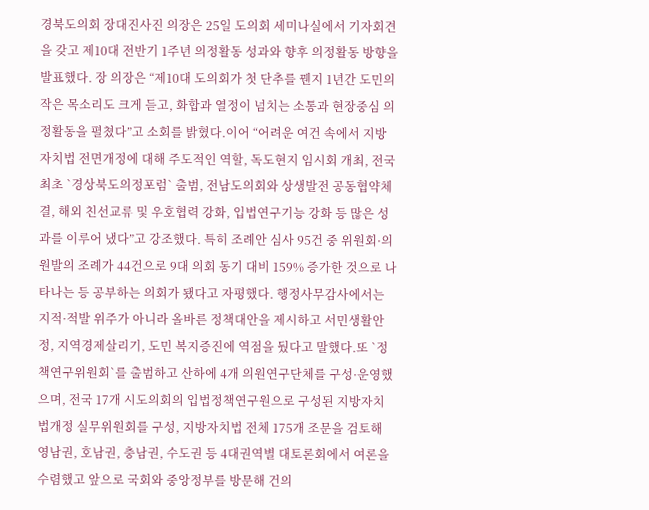경북도의회 장대진사진 의장은 25일 도의회 세미나실에서 기자회견을 갖고 제10대 전반기 1주년 의정활동 성과와 향후 의정활동 방향을 발표했다. 장 의장은 “제10대 도의회가 첫 단추를 꿴지 1년간 도민의 작은 목소리도 크게 듣고, 화합과 열정이 넘치는 소통과 현장중심 의정활동을 펼쳤다”고 소회를 밝혔다.이어 “어려운 여건 속에서 지방자치법 전면개정에 대해 주도적인 역할, 독도현지 임시회 개최, 전국 최초 `경상북도의정포럼` 출범, 전남도의회와 상생발전 공동협약체결, 해외 친선교류 및 우호협력 강화, 입법연구기능 강화 등 많은 성과를 이루어 냈다”고 강조했다. 특히 조례안 심사 95건 중 위원회·의원발의 조례가 44건으로 9대 의회 동기 대비 159% 증가한 것으로 나타나는 등 공부하는 의회가 됐다고 자평했다. 행정사무감사에서는 지적·적발 위주가 아니라 올바른 정책대안을 제시하고 서민생활안정, 지역경제살리기, 도민 복지증진에 역점을 뒀다고 말했다.또 `정책연구위원회`를 출범하고 산하에 4개 의원연구단체를 구성·운영했으며, 전국 17개 시도의회의 입법정책연구원으로 구성된 지방자치법개정 실무위원회를 구성, 지방자치법 전체 175개 조문을 검토해 영남권, 호남권, 충남권, 수도권 등 4대권역별 대토론회에서 여론을 수렴했고 앞으로 국회와 중앙정부를 방문해 건의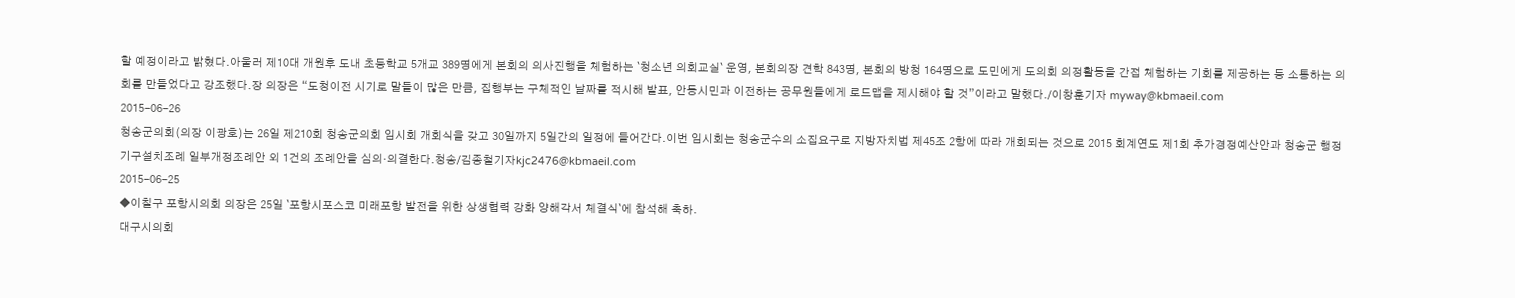할 예정이라고 밝혔다.아울러 제10대 개원후 도내 초등학교 5개교 389명에게 본회의 의사진행을 체험하는 `청소년 의회교실` 운영, 본회의장 견학 843명, 본회의 방청 164명으로 도민에게 도의회 의정활동을 간접 체험하는 기회를 제공하는 등 소통하는 의회를 만들었다고 강조했다.장 의장은 “도청이전 시기로 말들이 많은 만큼, 집행부는 구체적인 날짜를 적시해 발표, 안동시민과 이전하는 공무원들에게 로드맵을 제시해야 할 것”이라고 말했다./이창훈기자 myway@kbmaeil.com
2015-06-26
청송군의회(의장 이광호)는 26일 제210회 청송군의회 임시회 개회식을 갖고 30일까지 5일간의 일정에 들어간다.이번 임시회는 청송군수의 소집요구로 지방자치법 제45조 2항에 따라 개회되는 것으로 2015 회계연도 제1회 추가경정예산안과 청송군 행정기구설치조례 일부개정조례안 외 1건의 조례안을 심의·의결한다.청송/김종철기자kjc2476@kbmaeil.com
2015-06-25
◆이칠구 포항시의회 의장은 25일 `포항시포스코 미래포항 발전을 위한 상생협력 강화 양해각서 체결식`에 참석해 축하.
대구시의회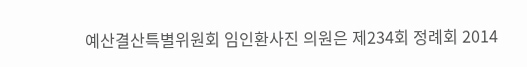예산결산특별위원회 임인환사진 의원은 제234회 정례회 2014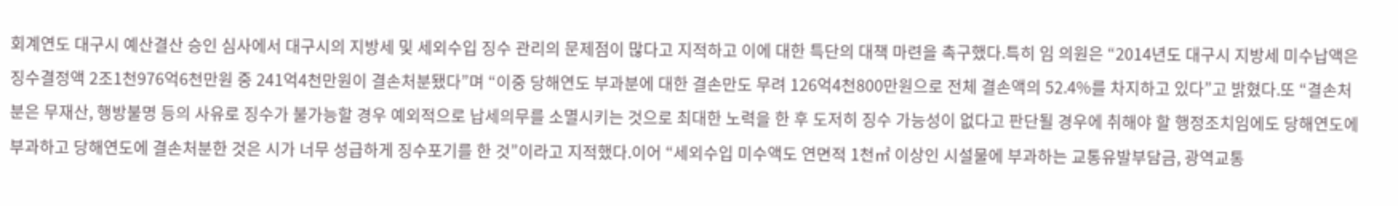회계연도 대구시 예산결산 승인 심사에서 대구시의 지방세 및 세외수입 징수 관리의 문제점이 많다고 지적하고 이에 대한 특단의 대책 마련을 촉구했다.특히 임 의원은 “2014년도 대구시 지방세 미수납액은 징수결정액 2조1천976억6천만원 중 241억4천만원이 결손처분됐다”며 “이중 당해연도 부과분에 대한 결손만도 무려 126억4천800만원으로 전체 결손액의 52.4%를 차지하고 있다”고 밝혔다.또 “결손처분은 무재산, 행방불명 등의 사유로 징수가 불가능할 경우 예외적으로 납세의무를 소멸시키는 것으로 최대한 노력을 한 후 도저히 징수 가능성이 없다고 판단될 경우에 취해야 할 행정조치임에도 당해연도에 부과하고 당해연도에 결손처분한 것은 시가 너무 성급하게 징수포기를 한 것”이라고 지적했다.이어 “세외수입 미수액도 연면적 1천㎡ 이상인 시설물에 부과하는 교통유발부담금, 광역교통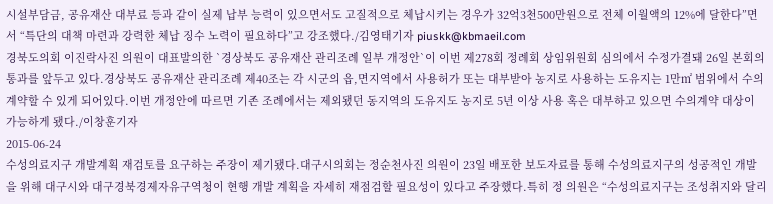시설부담금, 공유재산 대부료 등과 같이 실제 납부 능력이 있으면서도 고질적으로 체납시키는 경우가 32억3천500만원으로 전체 이월액의 12%에 달한다”면서 “특단의 대책 마련과 강력한 체납 징수 노력이 필요하다”고 강조했다./김영태기자 piuskk@kbmaeil.com
경북도의회 이진락사진 의원이 대표발의한 `경상북도 공유재산 관리조례 일부 개정안`이 이번 제278회 정례회 상임위원회 심의에서 수정가결돼 26일 본회의 통과를 앞두고 있다.경상북도 공유재산 관리조례 제40조는 각 시군의 읍,면지역에서 사용허가 또는 대부받아 농지로 사용하는 도유지는 1만㎡ 범위에서 수의계약할 수 있게 되어있다.이번 개정안에 따르면 기존 조례에서는 제외됐던 동지역의 도유지도 농지로 5년 이상 사용 혹은 대부하고 있으면 수의계약 대상이 가능하게 됐다./이창훈기자
2015-06-24
수성의료지구 개발계획 재검토를 요구하는 주장이 제기됐다.대구시의회는 정순천사진 의원이 23일 배포한 보도자료를 통해 수성의료지구의 성공적인 개발을 위해 대구시와 대구경북경제자유구역청이 현행 개발 계획을 자세히 재점검할 필요성이 있다고 주장했다.특히 정 의원은 “수성의료지구는 조성취지와 달리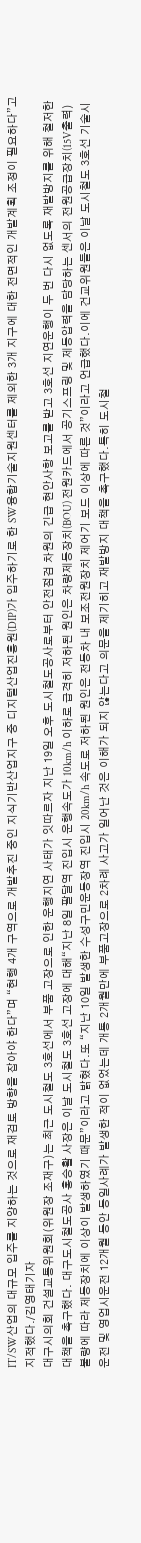IT/SW산업의 대규모 입주를 지양하는 것으로 재검토 방향을 잡아야 한다”며 “현행 4개 구역으로 개발추진 중인 지식기반산업지구 중 디지털산업진흥원(DIP)가 입주하기로 한 SW융합기술지원센터를 제외한 3개 지구에 대한 전면적인 개발계획 조정이 필요하다”고 지적했다./김영태기자
대구시의회 건설교통위원회(위원장 조재구)는 최근 도시철도 3호선에서 부품 고장으로 인한 운행지연 사태가 잇따르자 지난 19일 오후 도시철도공사로부터 안전점검 차원의 긴급 현안사항 보고를 받고 3호선 지연운행이 두 번 다시 없도록 재발방지를 위해 철저한 대책을 촉구했다. 대구도시철도공사 홍승활 사장은 이날 도시철도 3호선 고장에 대해“지난 8일 팔달역 진입시 운행속도가 10km/h 이하로 급격히 저하된 원인은 차량제동장치(BOU) 전원카드에서 공기스프링 및 제동압력을 담당하는 센서의 전원공급장치(15V출력) 불량에 따라 제동장치에 이상이 발생하였기 때문”이라고 밝혔다.또 “지난 10일 발생한 수성구민운동장역 진입시 20km/h 속도로 저하된 원인은 전동차 내 보조전원장치 제어기 보드 이상에 따른 것”이라고 언급했다.이에 건교위원들은 이날 도시철도 3호선 기술시운전 및 영업시운전 12개월 동안 동일사례가 발생한 적이 없었는데 개통 2개월만에 부품고장으로 2차례 사고가 일어난 것은 이해가 되지 않는다고 의문을 제기히고 재발방지 대책을 촉구했다.특히 도시철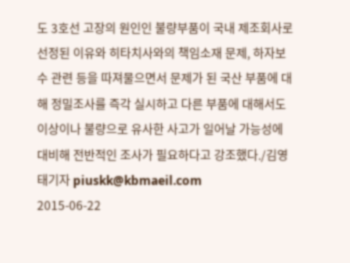도 3호선 고장의 원인인 불량부품이 국내 제조회사로 선정된 이유와 히타치사와의 책임소재 문제, 하자보수 관련 등을 따져물으면서 문제가 된 국산 부품에 대해 정밀조사를 즉각 실시하고 다른 부품에 대해서도 이상이나 불량으로 유사한 사고가 일어날 가능성에 대비해 전반적인 조사가 필요하다고 강조했다./김영태기자 piuskk@kbmaeil.com
2015-06-22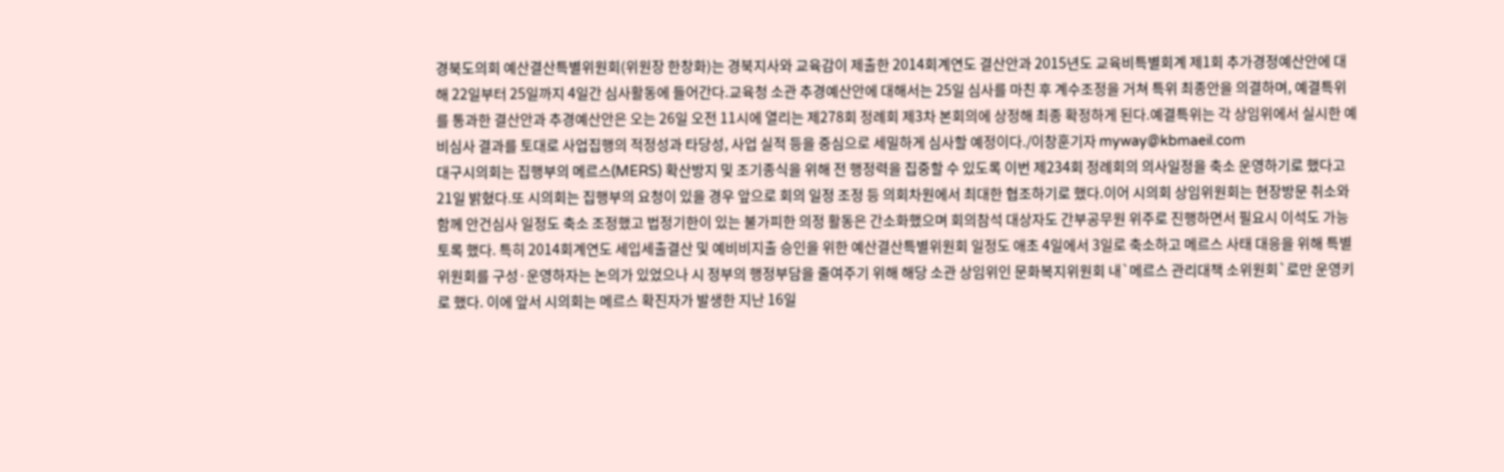경북도의회 예산결산특별위원회(위원장 한창화)는 경북지사와 교육감이 제출한 2014회계연도 결산안과 2015년도 교육비특별회계 제1회 추가경정예산안에 대해 22일부터 25일까지 4일간 심사활동에 들어간다.교육청 소관 추경예산안에 대해서는 25일 심사를 마친 후 계수조정을 거쳐 특위 최종안을 의결하며, 예결특위를 통과한 결산안과 추경예산안은 오는 26일 오전 11시에 열리는 제278회 정례회 제3차 본회의에 상정해 최종 확정하게 된다.예결특위는 각 상임위에서 실시한 예비심사 결과를 토대로 사업집행의 적정성과 타당성, 사업 실적 등을 중심으로 세밀하게 심사할 예정이다./이창훈기자 myway@kbmaeil.com
대구시의회는 집행부의 메르스(MERS) 확산방지 및 조기종식을 위해 전 행정력을 집중할 수 있도록 이번 제234회 정례회의 의사일정을 축소 운영하기로 했다고 21일 밝혔다.또 시의회는 집행부의 요청이 있을 경우 앞으로 회의 일정 조정 등 의회차원에서 최대한 협조하기로 했다.이어 시의회 상임위원회는 현장방문 취소와 함께 안건심사 일정도 축소 조정했고 법정기한이 있는 불가피한 의정 활동은 간소화했으며 회의참석 대상자도 간부공무원 위주로 진행하면서 필요시 이석도 가능토록 했다. 특히 2014회계연도 세입세출결산 및 예비비지출 승인을 위한 예산결산특별위원회 일정도 애초 4일에서 3일로 축소하고 메르스 사태 대응을 위해 특별위원회를 구성·운영하자는 논의가 있었으나 시 정부의 행정부담을 줄여주기 위해 해당 소관 상임위인 문화복지위원회 내`메르스 관리대책 소위원회`로만 운영키로 했다. 이에 앞서 시의회는 메르스 확진자가 발생한 지난 16일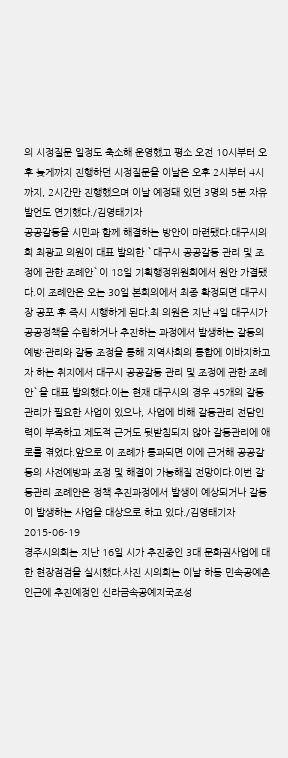의 시정질문 일정도 축소해 운영했고 평소 오전 10시부터 오후 늦게까지 진행하던 시정질문을 이날은 오후 2시부터 4시까지, 2시간만 진행했으며 이날 예정돼 있던 3명의 5분 자유발언도 연기했다./김영태기자
공공갈등을 시민과 함께 해결하는 방안이 마련됐다.대구시의회 최광교 의원이 대표 발의한 `대구시 공공갈등 관리 및 조정에 관한 조례안`이 18일 기획행정위원회에서 원안 가결됐다.이 조례안은 오는 30일 본회의에서 최종 확정되면 대구시장 공포 후 즉시 시행하게 된다.최 의원은 지난 4일 대구시가 공공정책을 수립하거나 추진하는 과정에서 발생하는 갈등의 예방·관리와 갈등 조정을 통해 지역사회의 통합에 이바지하고자 하는 취지에서 대구시 공공갈등 관리 및 조정에 관한 조례안`을 대표 발의했다.이는 현재 대구시의 경우 45개의 갈등관리가 필요한 사업이 있으나, 사업에 비해 갈등관리 전담인력이 부족하고 제도적 근거도 뒷받침되지 않아 갈등관리에 애로를 겪었다.앞으로 이 조례가 통과되면 이에 근거해 공공갈등의 사전예방과 조정 및 해결이 가능해질 전망이다.이번 갈등관리 조례안은 정책 추진과정에서 발생이 예상되거나 갈등이 발생하는 사업을 대상으로 하고 있다./김영태기자
2015-06-19
경주시의회는 지난 16일 시가 추진중인 3대 문화권사업에 대한 현장점검을 실시했다.사진 시의회는 이날 하동 민속공예촌인근에 추진예정인 신라금속공예지국조성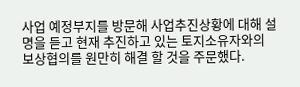사업 예정부지를 방문해 사업추진상황에 대해 설명을 듣고 현재 추진하고 있는 토지소유자와의 보상협의를 원만히 해결 할 것을 주문했다.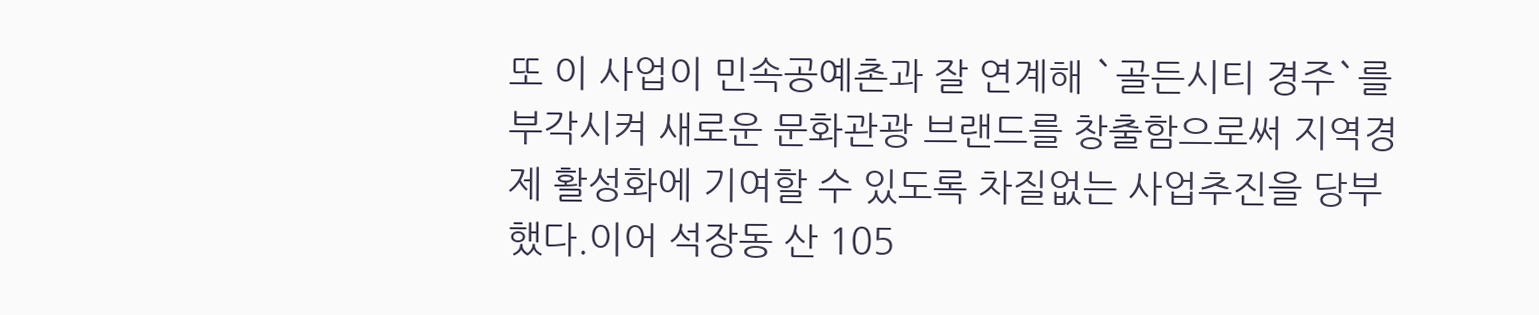또 이 사업이 민속공예촌과 잘 연계해 `골든시티 경주`를 부각시켜 새로운 문화관광 브랜드를 창출함으로써 지역경제 활성화에 기여할 수 있도록 차질없는 사업추진을 당부했다.이어 석장동 산 105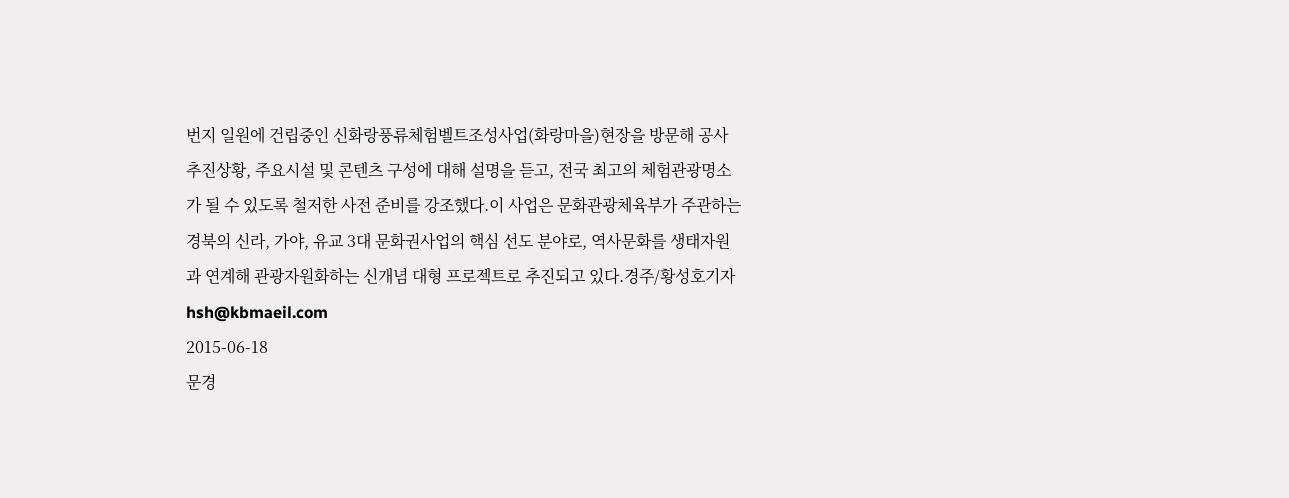번지 일원에 건립중인 신화랑풍류체험벨트조성사업(화랑마을)현장을 방문해 공사추진상황, 주요시설 및 콘텐츠 구성에 대해 설명을 듣고, 전국 최고의 체험관광명소가 될 수 있도록 철저한 사전 준비를 강조했다.이 사업은 문화관광체육부가 주관하는 경북의 신라, 가야, 유교 3대 문화권사업의 핵심 선도 분야로, 역사문화를 생태자원과 연계해 관광자원화하는 신개념 대형 프로젝트로 추진되고 있다.경주/황성호기자hsh@kbmaeil.com
2015-06-18
문경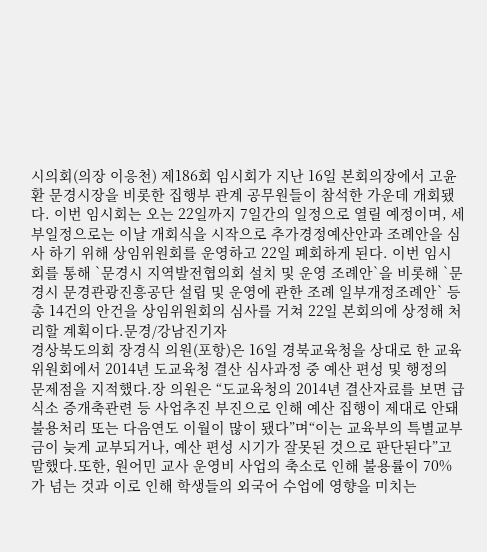시의회(의장 이응천) 제186회 임시회가 지난 16일 본회의장에서 고윤환 문경시장을 비롯한 집행부 관계 공무원들이 참석한 가운데 개회됐다. 이번 임시회는 오는 22일까지 7일간의 일정으로 열릴 예정이며, 세부일정으로는 이날 개회식을 시작으로 추가경정예산안과 조례안을 심사 하기 위해 상임위원회를 운영하고 22일 폐회하게 된다. 이번 임시회를 통해 `문경시 지역발전협의회 설치 및 운영 조례안`을 비롯해 `문경시 문경관광진흥공단 설립 및 운영에 관한 조례 일부개정조례안` 등 총 14건의 안건을 상임위원회의 심사를 거쳐 22일 본회의에 상정해 처리할 계획이다.문경/강남진기자
경상북도의회 장경식 의원(포항)은 16일 경북교육청을 상대로 한 교육위원회에서 2014년 도교육청 결산 심사과정 중 예산 편성 및 행정의 문제점을 지적했다.장 의원은 “도교육청의 2014년 결산자료를 보면 급식소 증개축관련 등 사업추진 부진으로 인해 예산 집행이 제대로 안돼 불용처리 또는 다음연도 이월이 많이 됐다”며“이는 교육부의 특별교부금이 늦게 교부되거나, 예산 편성 시기가 잘못된 것으로 판단된다”고 말했다.또한, 원어민 교사 운영비 사업의 축소로 인해 불용률이 70%가 넘는 것과 이로 인해 학생들의 외국어 수업에 영향을 미치는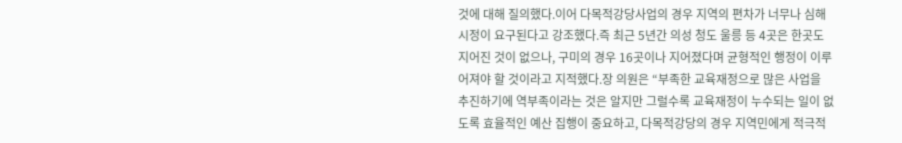것에 대해 질의했다.이어 다목적강당사업의 경우 지역의 편차가 너무나 심해 시정이 요구된다고 강조했다.즉 최근 5년간 의성 청도 울릉 등 4곳은 한곳도 지어진 것이 없으나, 구미의 경우 16곳이나 지어졌다며 균형적인 행정이 이루어져야 할 것이라고 지적했다.장 의원은 “부족한 교육재정으로 많은 사업을 추진하기에 역부족이라는 것은 알지만 그럴수록 교육재정이 누수되는 일이 없도록 효율적인 예산 집행이 중요하고, 다목적강당의 경우 지역민에게 적극적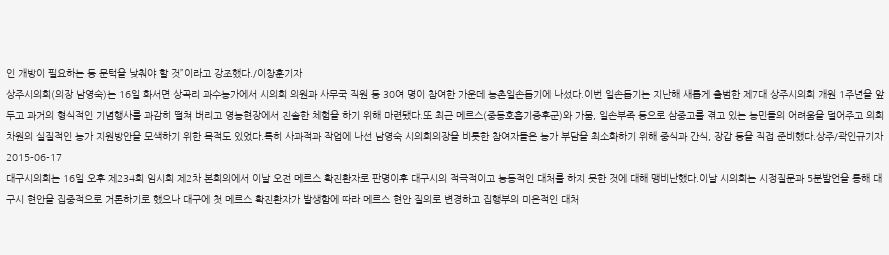인 개방이 필요하는 등 문턱을 낮춰야 할 것”이라고 강조했다./이창훈기자
상주시의회(의장 남영숙)는 16일 화서면 상곡리 과수농가에서 시의회 의원과 사무국 직원 등 30여 명이 참여한 가운데 농촌일손돕기에 나섰다.이번 일손돕기는 지난해 새롭게 출범한 제7대 상주시의회 개원 1주년을 앞두고 과거의 형식적인 기념행사를 과감히 떨쳐 버리고 영농현장에서 진솔한 체험을 하기 위해 마련됐다.또 최근 메르스(중동호흡기증후군)와 가뭄, 일손부족 등으로 삼중고를 겪고 있는 농민들의 어려움을 덜어주고 의회 차원의 실질적인 농가 지원방안을 모색하기 위한 목적도 있었다.특히 사과적과 작업에 나선 남영숙 시의회의장을 비롯한 참여자들은 농가 부담을 최소화하기 위해 중식과 간식, 장갑 등을 직접 준비했다.상주/곽인규기자
2015-06-17
대구시의회는 16일 오후 제234회 임시회 제2차 본회의에서 이날 오전 메르스 확진환자로 판명이후 대구시의 적극적이고 능동적인 대처를 하지 못한 것에 대해 맹비난했다.이날 시의회는 시정질문과 5분발언을 통해 대구시 현안을 집중적으로 거론하기로 했으나 대구에 첫 메르스 확진환자가 발생함에 따라 메르스 현안 질의로 변경하고 집행부의 미온적인 대처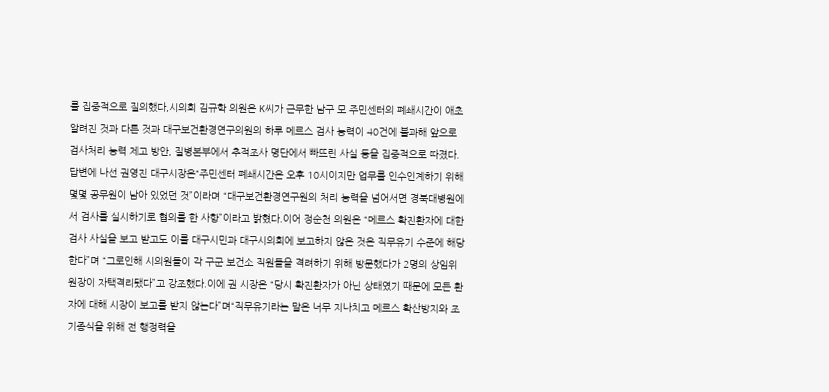를 집중적으로 질의했다,시의회 김규학 의원은 K씨가 근무한 남구 모 주민센터의 폐쇄시간이 애초 알려진 것과 다른 것과 대구보건환경연구의원의 하루 메르스 검사 능력이 40건에 불과해 앞으로 검사처리 능력 제고 방안, 질병본부에서 추적조사 명단에서 빠뜨린 사실 등을 집중적으로 따졌다.답변에 나선 권영진 대구시장은“주민센터 폐쇄시간은 오후 10시이지만 업무를 인수인계하기 위해 몇몇 공무원이 남아 있었던 것”이라며 “대구보건환경연구원의 처리 능력을 넘어서면 경북대병원에서 검사를 실시하기로 협의를 한 사항”이라고 밝혔다.이어 정순천 의원은 “메르스 확진환자에 대한 검사 사실을 보고 받고도 이를 대구시민과 대구시의회에 보고하지 않은 것은 직무유기 수준에 해당한다”며 “그로인해 시의원들이 각 구군 보건소 직원들을 격려하기 위해 방문했다가 2명의 상임위원장이 자택격리됐다”고 강조했다.이에 권 시장은 “당시 확진환자가 아닌 상태였기 때문에 모든 환자에 대해 시장이 보고를 받지 않는다”며“직무유기라는 말은 너무 지나치고 메르스 확산방지와 조기종식을 위해 전 행정력을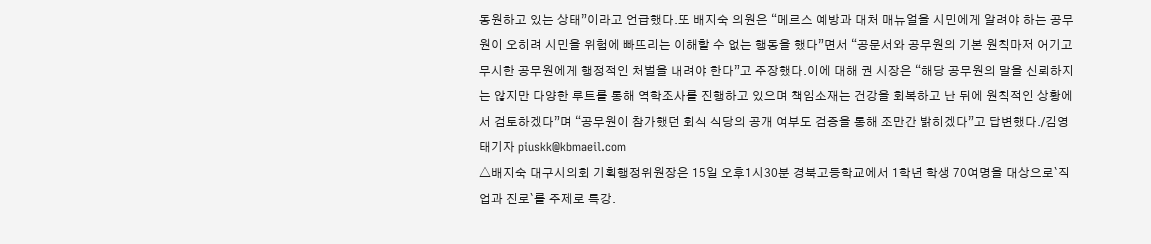동원하고 있는 상태”이라고 언급했다.또 배지숙 의원은 “메르스 예방과 대처 매뉴얼을 시민에게 알려야 하는 공무원이 오히려 시민을 위험에 빠뜨리는 이해할 수 없는 행동을 했다”면서 “공문서와 공무원의 기본 원칙마저 어기고 무시한 공무원에게 행정적인 처벌을 내려야 한다”고 주장했다.이에 대해 권 시장은 “해당 공무원의 말을 신뢰하지는 않지만 다양한 루트를 통해 역학조사를 진행하고 있으며 책임소재는 건강을 회복하고 난 뒤에 원칙적인 상황에서 검토하겠다”며 “공무원이 참가했던 회식 식당의 공개 여부도 검증을 통해 조만간 밝히겠다”고 답변했다./김영태기자 piuskk@kbmaeil.com
△배지숙 대구시의회 기획행정위원장은 15일 오후1시30분 경북고등학교에서 1학년 학생 70여명을 대상으로`직업과 진로`를 주제로 특강.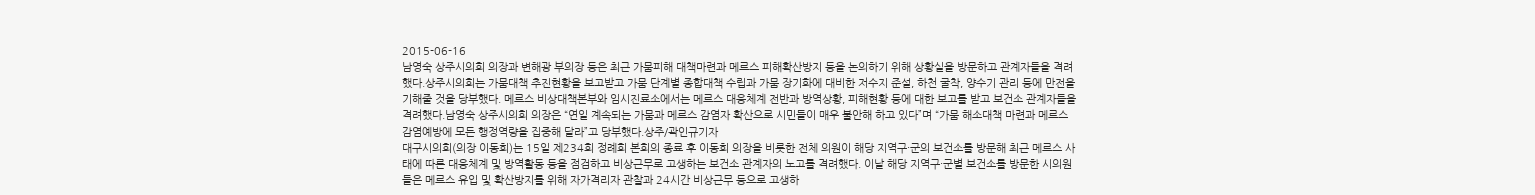2015-06-16
남영숙 상주시의회 의장과 변해광 부의장 등은 최근 가뭄피해 대책마련과 메르스 피해확산방지 등을 논의하기 위해 상황실을 방문하고 관계자들을 격려했다.상주시의회는 가뭄대책 추진현황을 보고받고 가뭄 단계별 종합대책 수립과 가뭄 장기화에 대비한 저수지 준설, 하천 굴착, 양수기 관리 등에 만전을 기해줄 것을 당부했다. 메르스 비상대책본부와 임시진료소에서는 메르스 대응체계 전반과 방역상황, 피해현황 등에 대한 보고를 받고 보건소 관계자들을 격려했다.남영숙 상주시의회 의장은 “연일 계속되는 가뭄과 메르스 감염자 확산으로 시민들이 매우 불안해 하고 있다”며 “가뭄 해소대책 마련과 메르스 감염예방에 모든 행정역량을 집중해 달라”고 당부했다.상주/곽인규기자
대구시의회(의장 이동희)는 15일 제234회 정례회 본회의 종료 후 이동희 의장을 비롯한 전체 의원이 해당 지역구·군의 보건소를 방문해 최근 메르스 사태에 따른 대응체계 및 방역활동 등을 점검하고 비상근무로 고생하는 보건소 관계자의 노고를 격려했다. 이날 해당 지역구·군별 보건소를 방문한 시의원들은 메르스 유입 및 확산방지를 위해 자가격리자 관찰과 24시간 비상근무 등으로 고생하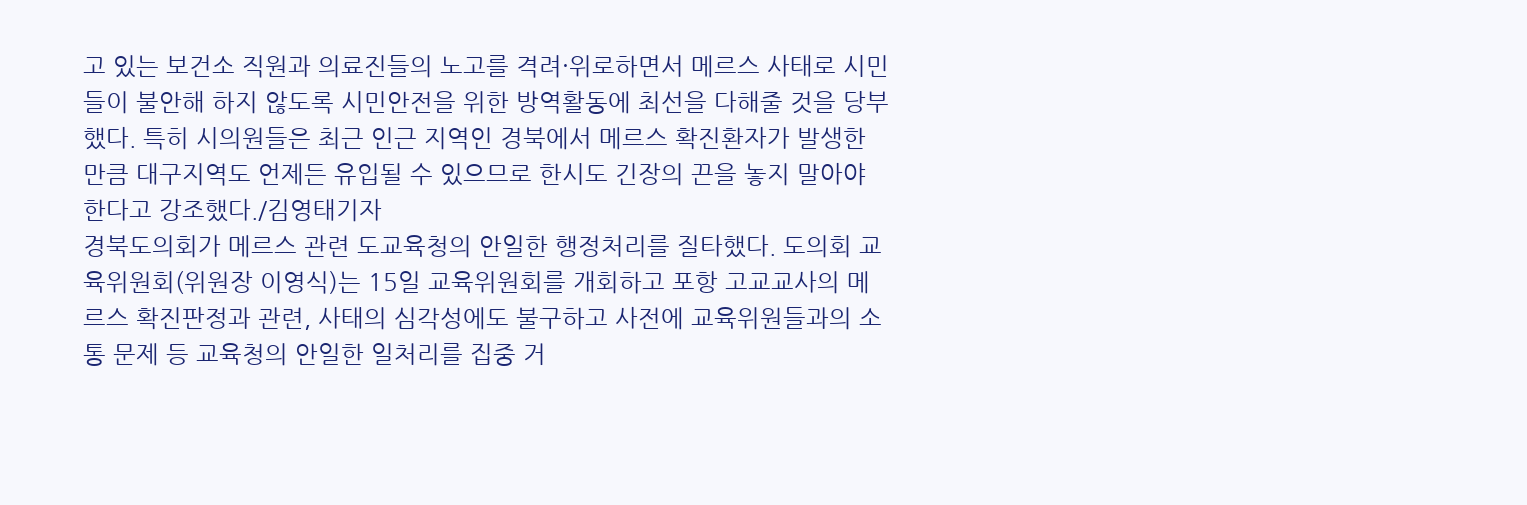고 있는 보건소 직원과 의료진들의 노고를 격려·위로하면서 메르스 사태로 시민들이 불안해 하지 않도록 시민안전을 위한 방역활동에 최선을 다해줄 것을 당부했다. 특히 시의원들은 최근 인근 지역인 경북에서 메르스 확진환자가 발생한 만큼 대구지역도 언제든 유입될 수 있으므로 한시도 긴장의 끈을 놓지 말아야 한다고 강조했다./김영태기자
경북도의회가 메르스 관련 도교육청의 안일한 행정처리를 질타했다. 도의회 교육위원회(위원장 이영식)는 15일 교육위원회를 개회하고 포항 고교교사의 메르스 확진판정과 관련, 사태의 심각성에도 불구하고 사전에 교육위원들과의 소통 문제 등 교육청의 안일한 일처리를 집중 거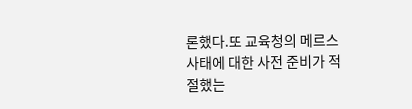론했다.또 교육청의 메르스 사태에 대한 사전 준비가 적절했는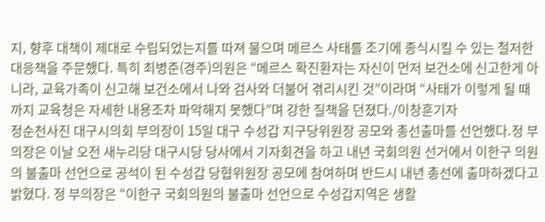지, 향후 대책이 제대로 수립되었는지를 따져 물으며 메르스 사태를 조기에 종식시킬 수 있는 철저한 대응책을 주문했다. 특히 최병준(경주)의원은 “메르스 확진환자는 자신이 먼저 보건소에 신고한게 아니라, 교육가족이 신고해 보건소에서 나와 검사와 더불어 겪리시킨 것”이라며 “사태가 이렇게 될 때까지 교육청은 자세한 내용조차 파악해지 못했다”며 강한 질책을 던졌다./이창훈기자
정순천사진 대구시의회 부의장이 15일 대구 수성갑 지구당위원장 공모와 총선출마를 선언했다.정 부의장은 이날 오전 새누리당 대구시당 당사에서 기자회견을 하고 내년 국회의원 선거에서 이한구 의원의 불출마 선언으로 공석이 된 수성갑 당협위원장 공모에 참여하며 반드시 내년 총선에 출마하겠다고 밝혔다. 정 부의장은 “이한구 국회의원의 불출마 선언으로 수성갑지역은 생활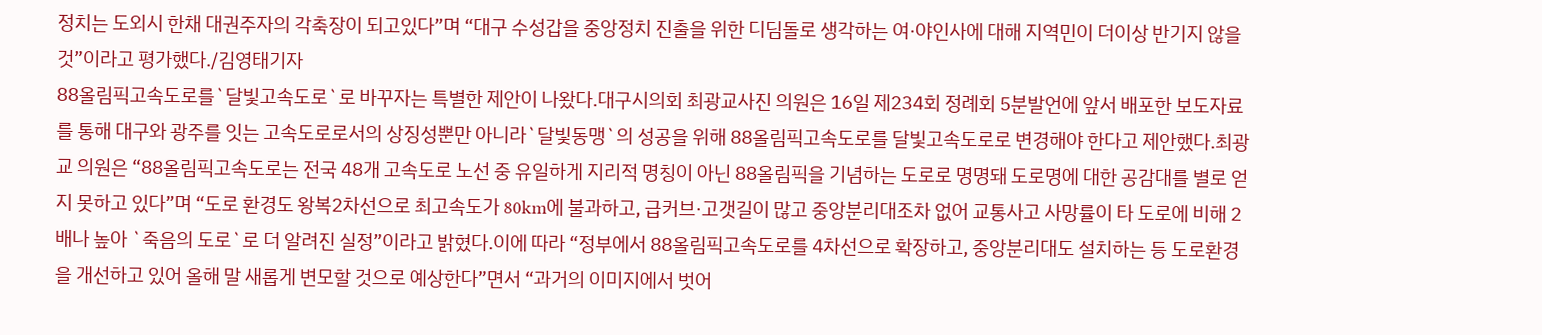정치는 도외시 한채 대권주자의 각축장이 되고있다”며 “대구 수성갑을 중앙정치 진출을 위한 디딤돌로 생각하는 여·야인사에 대해 지역민이 더이상 반기지 않을 것”이라고 평가했다./김영태기자
88올림픽고속도로를`달빛고속도로`로 바꾸자는 특별한 제안이 나왔다.대구시의회 최광교사진 의원은 16일 제234회 정례회 5분발언에 앞서 배포한 보도자료를 통해 대구와 광주를 잇는 고속도로로서의 상징성뿐만 아니라`달빛동맹`의 성공을 위해 88올림픽고속도로를 달빛고속도로로 변경해야 한다고 제안했다.최광교 의원은 “88올림픽고속도로는 전국 48개 고속도로 노선 중 유일하게 지리적 명칭이 아닌 88올림픽을 기념하는 도로로 명명돼 도로명에 대한 공감대를 별로 얻지 못하고 있다”며 “도로 환경도 왕복2차선으로 최고속도가 80km에 불과하고, 급커브·고갯길이 많고 중앙분리대조차 없어 교통사고 사망률이 타 도로에 비해 2배나 높아 `죽음의 도로`로 더 알려진 실정”이라고 밝혔다.이에 따라 “정부에서 88올림픽고속도로를 4차선으로 확장하고, 중앙분리대도 설치하는 등 도로환경을 개선하고 있어 올해 말 새롭게 변모할 것으로 예상한다”면서 “과거의 이미지에서 벗어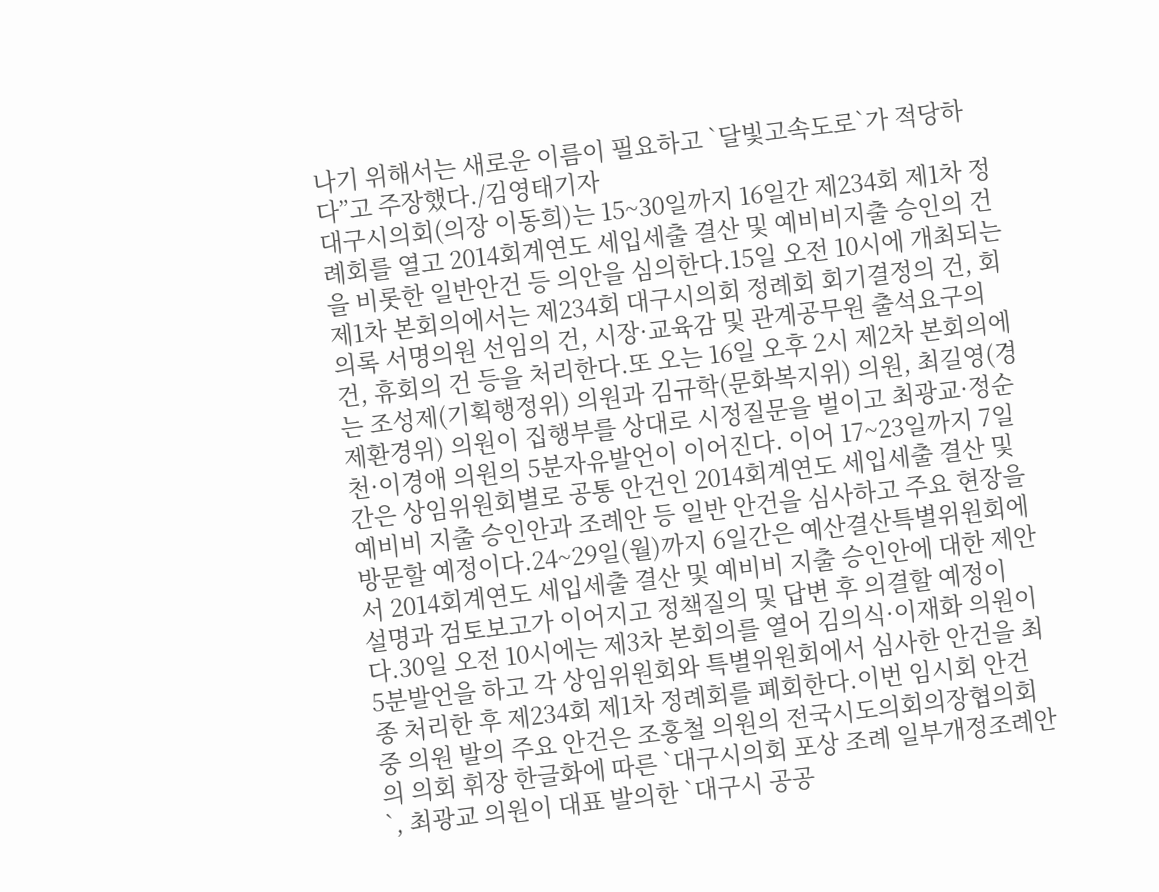나기 위해서는 새로운 이름이 필요하고 `달빛고속도로`가 적당하다”고 주장했다./김영태기자
대구시의회(의장 이동희)는 15~30일까지 16일간 제234회 제1차 정례회를 열고 2014회계연도 세입세출 결산 및 예비비지출 승인의 건을 비롯한 일반안건 등 의안을 심의한다.15일 오전 10시에 개최되는 제1차 본회의에서는 제234회 대구시의회 정례회 회기결정의 건, 회의록 서명의원 선임의 건, 시장·교육감 및 관계공무원 출석요구의 건, 휴회의 건 등을 처리한다.또 오는 16일 오후 2시 제2차 본회의에는 조성제(기획행정위) 의원과 김규학(문화복지위) 의원, 최길영(경제환경위) 의원이 집행부를 상대로 시정질문을 벌이고 최광교·정순천·이경애 의원의 5분자유발언이 이어진다. 이어 17~23일까지 7일간은 상임위원회별로 공통 안건인 2014회계연도 세입세출 결산 및 예비비 지출 승인안과 조례안 등 일반 안건을 심사하고 주요 현장을 방문할 예정이다.24~29일(월)까지 6일간은 예산결산특별위원회에서 2014회계연도 세입세출 결산 및 예비비 지출 승인안에 대한 제안설명과 검토보고가 이어지고 정책질의 및 답변 후 의결할 예정이다.30일 오전 10시에는 제3차 본회의를 열어 김의식·이재화 의원이 5분발언을 하고 각 상임위원회와 특별위원회에서 심사한 안건을 최종 처리한 후 제234회 제1차 정례회를 폐회한다.이번 임시회 안건 중 의원 발의 주요 안건은 조홍철 의원의 전국시도의회의장협의회의 의회 휘장 한글화에 따른 `대구시의회 포상 조례 일부개정조례안`, 최광교 의원이 대표 발의한 `대구시 공공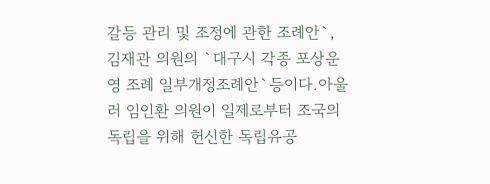갈등 관리 및 조정에 관한 조례안`, 김재관 의원의 `대구시 각종 포상운영 조례 일부개정조례안`등이다.아울러 임인환 의원이 일제로부터 조국의 독립을 위해 헌신한 독립유공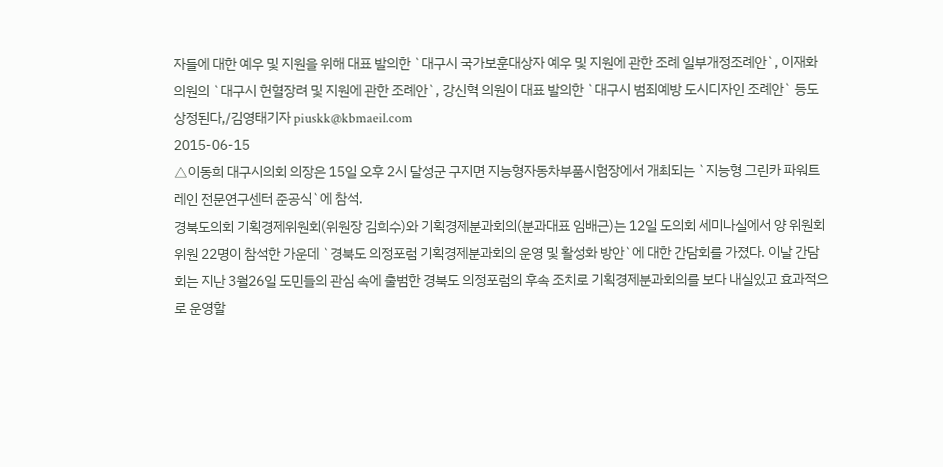자들에 대한 예우 및 지원을 위해 대표 발의한 `대구시 국가보훈대상자 예우 및 지원에 관한 조례 일부개정조례안`, 이재화 의원의 `대구시 헌혈장려 및 지원에 관한 조례안`, 강신혁 의원이 대표 발의한 `대구시 범죄예방 도시디자인 조례안` 등도 상정된다,/김영태기자 piuskk@kbmaeil.com
2015-06-15
△이동희 대구시의회 의장은 15일 오후 2시 달성군 구지면 지능형자동차부품시험장에서 개최되는 `지능형 그린카 파워트레인 전문연구센터 준공식`에 참석.
경북도의회 기획경제위원회(위원장 김희수)와 기획경제분과회의(분과대표 임배근)는 12일 도의회 세미나실에서 양 위원회 위원 22명이 참석한 가운데 `경북도 의정포럼 기획경제분과회의 운영 및 활성화 방안`에 대한 간담회를 가졌다. 이날 간담회는 지난 3월26일 도민들의 관심 속에 출범한 경북도 의정포럼의 후속 조치로 기획경제분과회의를 보다 내실있고 효과적으로 운영할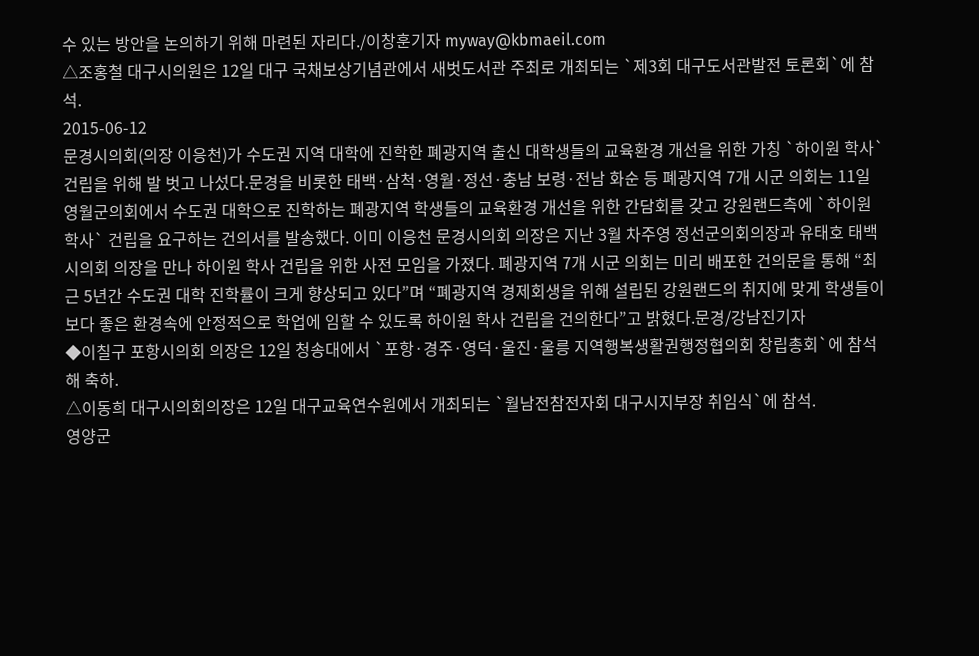수 있는 방안을 논의하기 위해 마련된 자리다./이창훈기자 myway@kbmaeil.com
△조홍철 대구시의원은 12일 대구 국채보상기념관에서 새벗도서관 주최로 개최되는 `제3회 대구도서관발전 토론회`에 참석.
2015-06-12
문경시의회(의장 이응천)가 수도권 지역 대학에 진학한 폐광지역 출신 대학생들의 교육환경 개선을 위한 가칭 `하이원 학사` 건립을 위해 발 벗고 나섰다.문경을 비롯한 태백·삼척·영월·정선·충남 보령·전남 화순 등 폐광지역 7개 시군 의회는 11일 영월군의회에서 수도권 대학으로 진학하는 폐광지역 학생들의 교육환경 개선을 위한 간담회를 갖고 강원랜드측에 `하이원 학사` 건립을 요구하는 건의서를 발송했다. 이미 이응천 문경시의회 의장은 지난 3월 차주영 정선군의회의장과 유태호 태백시의회 의장을 만나 하이원 학사 건립을 위한 사전 모임을 가졌다. 폐광지역 7개 시군 의회는 미리 배포한 건의문을 통해 “최근 5년간 수도권 대학 진학률이 크게 향상되고 있다”며 “폐광지역 경제회생을 위해 설립된 강원랜드의 취지에 맞게 학생들이 보다 좋은 환경속에 안정적으로 학업에 임할 수 있도록 하이원 학사 건립을 건의한다”고 밝혔다.문경/강남진기자
◆이칠구 포항시의회 의장은 12일 청송대에서 `포항·경주·영덕·울진·울릉 지역행복생활권행정협의회 창립총회`에 참석해 축하.
△이동희 대구시의회의장은 12일 대구교육연수원에서 개최되는 `월남전참전자회 대구시지부장 취임식`에 참석.
영양군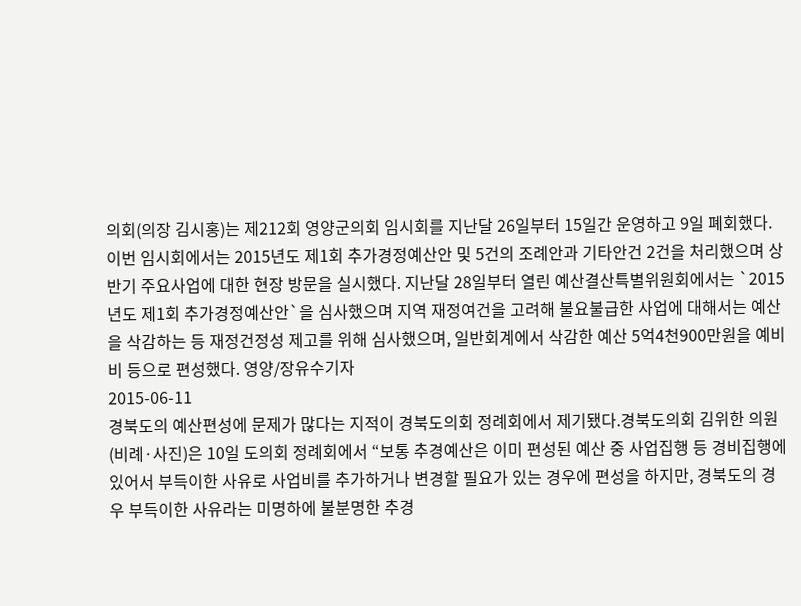의회(의장 김시홍)는 제212회 영양군의회 임시회를 지난달 26일부터 15일간 운영하고 9일 폐회했다. 이번 임시회에서는 2015년도 제1회 추가경정예산안 및 5건의 조례안과 기타안건 2건을 처리했으며 상반기 주요사업에 대한 현장 방문을 실시했다. 지난달 28일부터 열린 예산결산특별위원회에서는 `2015년도 제1회 추가경정예산안`을 심사했으며 지역 재정여건을 고려해 불요불급한 사업에 대해서는 예산을 삭감하는 등 재정건정성 제고를 위해 심사했으며, 일반회계에서 삭감한 예산 5억4천900만원을 예비비 등으로 편성했다. 영양/장유수기자
2015-06-11
경북도의 예산편성에 문제가 많다는 지적이 경북도의회 정례회에서 제기됐다.경북도의회 김위한 의원(비례·사진)은 10일 도의회 정례회에서 “보통 추경예산은 이미 편성된 예산 중 사업집행 등 경비집행에 있어서 부득이한 사유로 사업비를 추가하거나 변경할 필요가 있는 경우에 편성을 하지만, 경북도의 경우 부득이한 사유라는 미명하에 불분명한 추경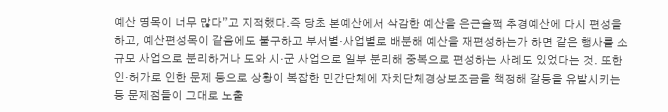예산 명목이 너무 많다”고 지적했다.즉 당초 본예산에서 삭감한 예산을 은근슬쩍 추경예산에 다시 편성을 하고, 예산편성목이 같음에도 불구하고 부서별·사업별로 배분해 예산을 재편성하는가 하면 같은 행사를 소규모 사업으로 분리하거나 도와 시·군 사업으로 일부 분리해 중복으로 편성하는 사례도 있었다는 것. 또한 인·허가로 인한 문제 등으로 상황이 복잡한 민간단체에 자치단체경상보조금을 책정해 갈등을 유발시키는 등 문제점들이 그대로 노출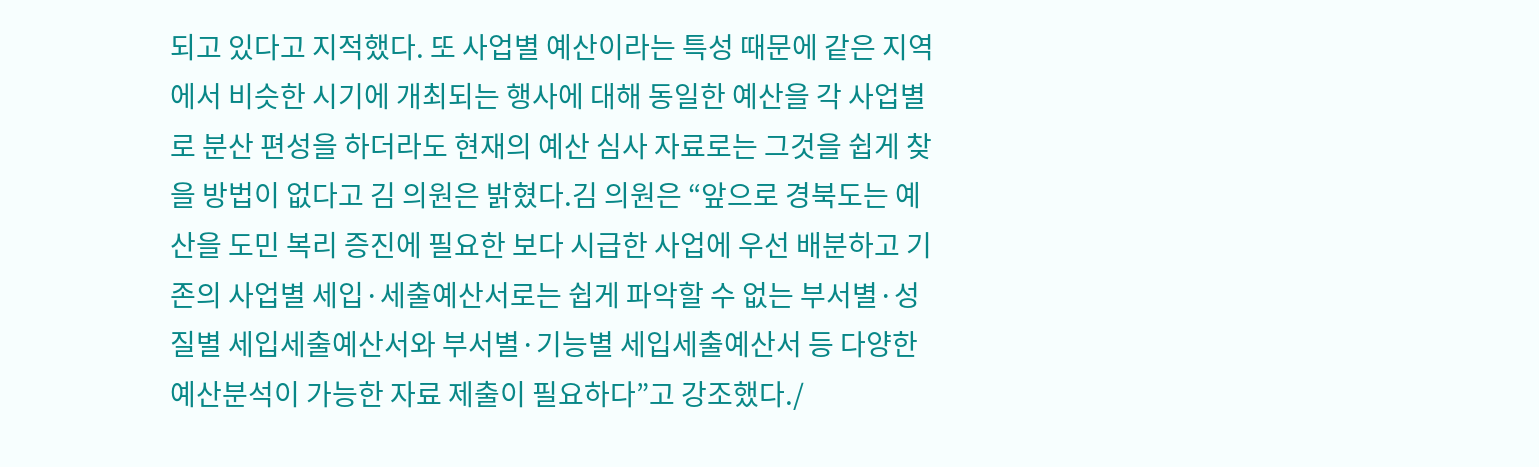되고 있다고 지적했다. 또 사업별 예산이라는 특성 때문에 같은 지역에서 비슷한 시기에 개최되는 행사에 대해 동일한 예산을 각 사업별로 분산 편성을 하더라도 현재의 예산 심사 자료로는 그것을 쉽게 찾을 방법이 없다고 김 의원은 밝혔다.김 의원은 “앞으로 경북도는 예산을 도민 복리 증진에 필요한 보다 시급한 사업에 우선 배분하고 기존의 사업별 세입·세출예산서로는 쉽게 파악할 수 없는 부서별·성질별 세입세출예산서와 부서별·기능별 세입세출예산서 등 다양한 예산분석이 가능한 자료 제출이 필요하다”고 강조했다./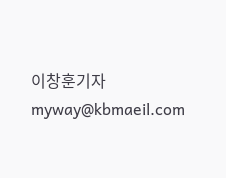이창훈기자 myway@kbmaeil.com